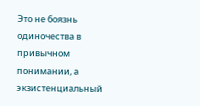Это не боязнь одиночества в привычном понимании, а экзистенциальный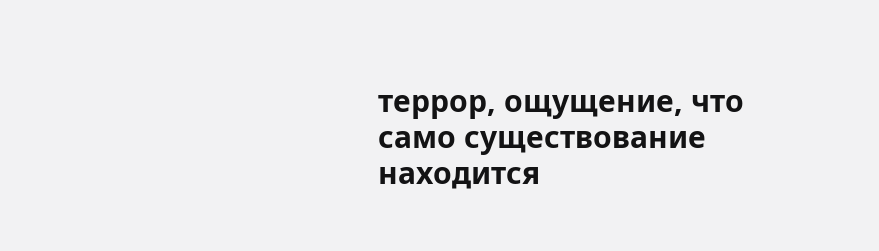террор, ощущение, что само существование находится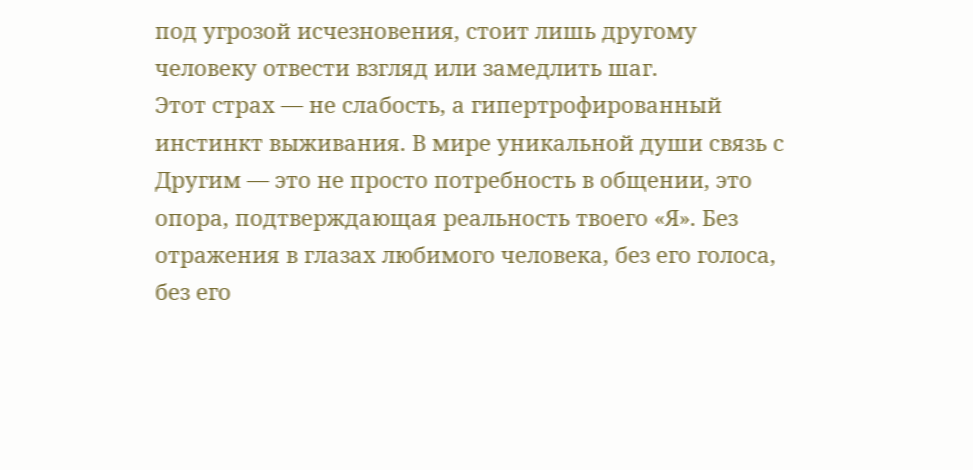под угрозой исчезновения, стоит лишь другому человеку отвести взгляд или замедлить шаг.
Этот страх — не слабость, а гипертрофированный инстинкт выживания. В мире уникальной души связь с Другим — это не просто потребность в общении, это опора, подтверждающая реальность твоего «Я». Без отражения в глазах любимого человека, без его голоса, без его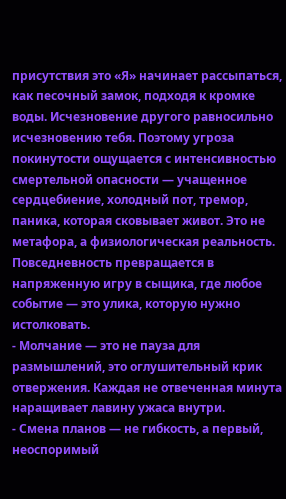присутствия это «Я» начинает рассыпаться, как песочный замок, подходя к кромке воды. Исчезновение другого равносильно исчезновению тебя. Поэтому угроза покинутости ощущается с интенсивностью смертельной опасности — учащенное сердцебиение, холодный пот, тремор, паника, которая сковывает живот. Это не метафора, а физиологическая реальность.
Повседневность превращается в напряженную игру в сыщика, где любое событие — это улика, которую нужно истолковать.
- Молчание — это не пауза для размышлений, это оглушительный крик отвержения. Каждая не отвеченная минута наращивает лавину ужаса внутри.
- Смена планов — не гибкость, а первый, неоспоримый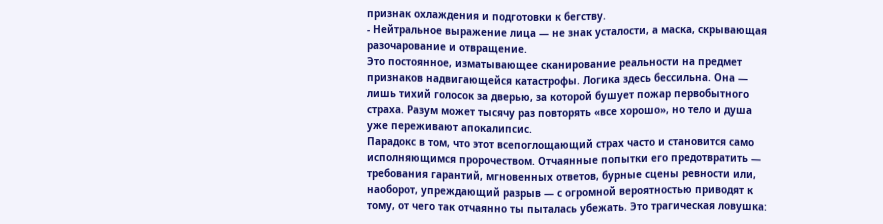признак охлаждения и подготовки к бегству.
- Нейтральное выражение лица — не знак усталости, а маска, скрывающая разочарование и отвращение.
Это постоянное, изматывающее сканирование реальности на предмет признаков надвигающейся катастрофы. Логика здесь бессильна. Она — лишь тихий голосок за дверью, за которой бушует пожар первобытного страха. Разум может тысячу раз повторять «все хорошо», но тело и душа уже переживают апокалипсис.
Парадокс в том, что этот всепоглощающий страх часто и становится само исполняющимся пророчеством. Отчаянные попытки его предотвратить — требования гарантий, мгновенных ответов, бурные сцены ревности или, наоборот, упреждающий разрыв — с огромной вероятностью приводят к тому, от чего так отчаянно ты пыталась убежать. Это трагическая ловушка: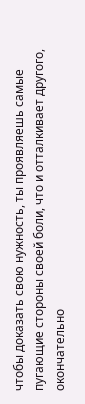чтобы доказать свою нужность, ты проявляешь самые пугающие стороны своей боли, что и отталкивает другого, окончательно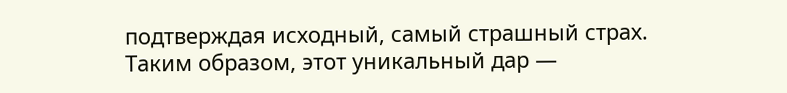подтверждая исходный, самый страшный страх.
Таким образом, этот уникальный дар —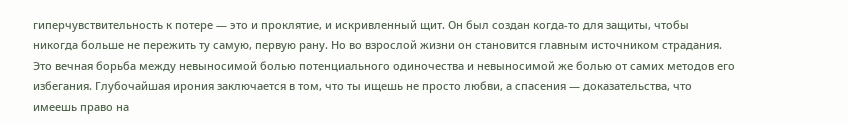гиперчувствительность к потере — это и проклятие, и искривленный щит. Он был создан когда-то для защиты, чтобы никогда больше не пережить ту самую, первую рану. Но во взрослой жизни он становится главным источником страдания. Это вечная борьба между невыносимой болью потенциального одиночества и невыносимой же болью от самих методов его избегания. Глубочайшая ирония заключается в том, что ты ищешь не просто любви, а спасения — доказательства, что имеешь право на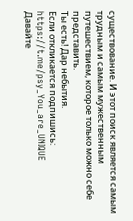существование. И этот поиск является самым трудным и самым мужественным путешествием, которое только можно себе представить.
Ты есть! Дар небытия.
Если откликается подпишись: https://t.me/psy_You_are_UNIQUE
Давайте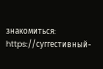знакомиться: https://суггестивный-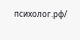психолог.рф/